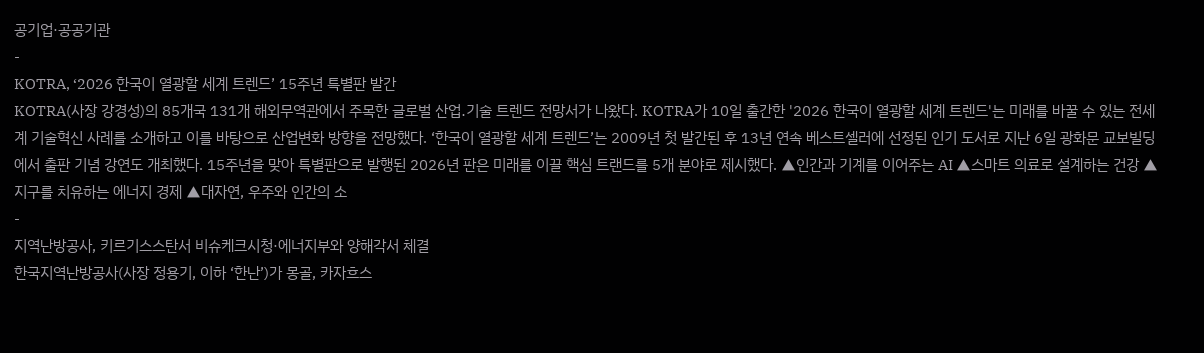공기업·공공기관
-
KOTRA, ‘2026 한국이 열광할 세계 트렌드’ 15주년 특별판 발간
KOTRA(사장 강경성)의 85개국 131개 해외무역관에서 주목한 글로벌 산업․기술 트렌드 전망서가 나왔다. KOTRA가 10일 출간한 '2026 한국이 열광할 세계 트렌드'는 미래를 바꿀 수 있는 전세계 기술혁신 사례를 소개하고 이를 바탕으로 산업변화 방향을 전망했다. ‘한국이 열광할 세계 트렌드’는 2009년 첫 발간된 후 13년 연속 베스트셀러에 선정된 인기 도서로 지난 6일 광화문 교보빌딩에서 출판 기념 강연도 개최했다. 15주년을 맞아 특별판으로 발행된 2026년 판은 미래를 이끌 핵심 트랜드를 5개 분야로 제시했다. ▲인간과 기계를 이어주는 AI ▲스마트 의료로 설계하는 건강 ▲지구를 치유하는 에너지 경제 ▲대자연, 우주와 인간의 소
-
지역난방공사, 키르기스스탄서 비슈케크시청·에너지부와 양해각서 체결
한국지역난방공사(사장 정용기, 이하 ‘한난’)가 몽골, 카자흐스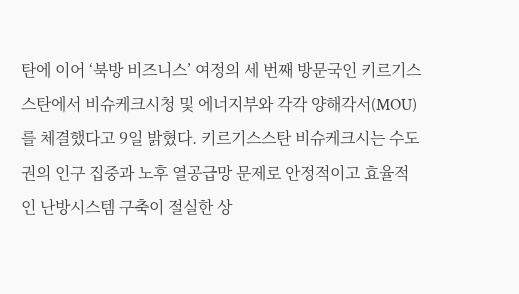탄에 이어 ‘북방 비즈니스’ 여정의 세 번째 방문국인 키르기스스탄에서 비슈케크시청 및 에너지부와 각각 양해각서(MOU)를 체결했다고 9일 밝혔다. 키르기스스탄 비슈케크시는 수도권의 인구 집중과 노후 열공급망 문제로 안정적이고 효율적인 난방시스템 구축이 절실한 상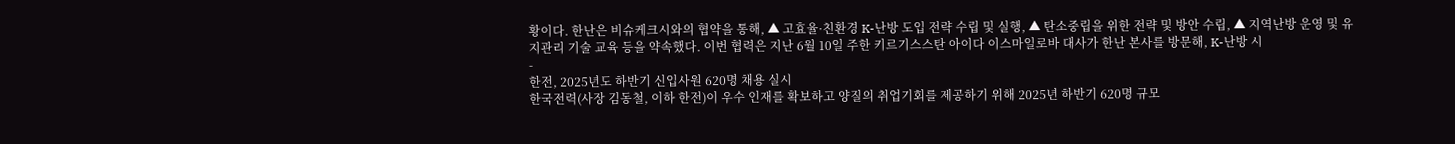황이다. 한난은 비슈케크시와의 협약을 통해, ▲ 고효율·친환경 K-난방 도입 전략 수립 및 실행, ▲ 탄소중립을 위한 전략 및 방안 수립, ▲ 지역난방 운영 및 유지관리 기술 교육 등을 약속했다. 이번 협력은 지난 6월 10일 주한 키르기스스탄 아이다 이스마일로바 대사가 한난 본사를 방문해, K-난방 시
-
한전, 2025년도 하반기 신입사원 620명 채용 실시
한국전력(사장 김동철, 이하 한전)이 우수 인재를 확보하고 양질의 취업기회를 제공하기 위해 2025년 하반기 620명 규모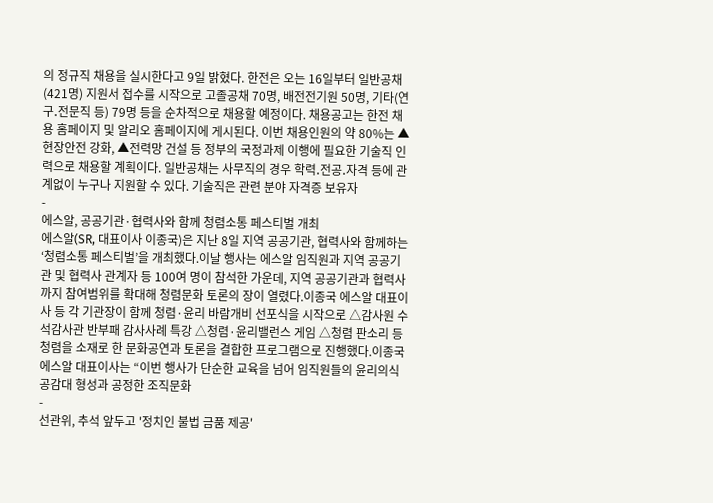의 정규직 채용을 실시한다고 9일 밝혔다. 한전은 오는 16일부터 일반공채(421명) 지원서 접수를 시작으로 고졸공채 70명, 배전전기원 50명, 기타(연구․전문직 등) 79명 등을 순차적으로 채용할 예정이다. 채용공고는 한전 채용 홈페이지 및 알리오 홈페이지에 게시된다. 이번 채용인원의 약 80%는 ▲현장안전 강화, ▲전력망 건설 등 정부의 국정과제 이행에 필요한 기술직 인력으로 채용할 계획이다. 일반공채는 사무직의 경우 학력․전공․자격 등에 관계없이 누구나 지원할 수 있다. 기술직은 관련 분야 자격증 보유자
-
에스알, 공공기관·협력사와 함께 청렴소통 페스티벌 개최
에스알(SR, 대표이사 이종국)은 지난 8일 지역 공공기관, 협력사와 함께하는 ‘청렴소통 페스티벌’을 개최했다.이날 행사는 에스알 임직원과 지역 공공기관 및 협력사 관계자 등 100여 명이 참석한 가운데, 지역 공공기관과 협력사까지 참여범위를 확대해 청렴문화 토론의 장이 열렸다.이종국 에스알 대표이사 등 각 기관장이 함께 청렴·윤리 바람개비 선포식을 시작으로 △감사원 수석감사관 반부패 감사사례 특강 △청렴·윤리밸런스 게임 △청렴 판소리 등 청렴을 소재로 한 문화공연과 토론을 결합한 프로그램으로 진행했다.이종국 에스알 대표이사는 “이번 행사가 단순한 교육을 넘어 임직원들의 윤리의식 공감대 형성과 공정한 조직문화
-
선관위, 추석 앞두고 '정치인 불법 금품 제공'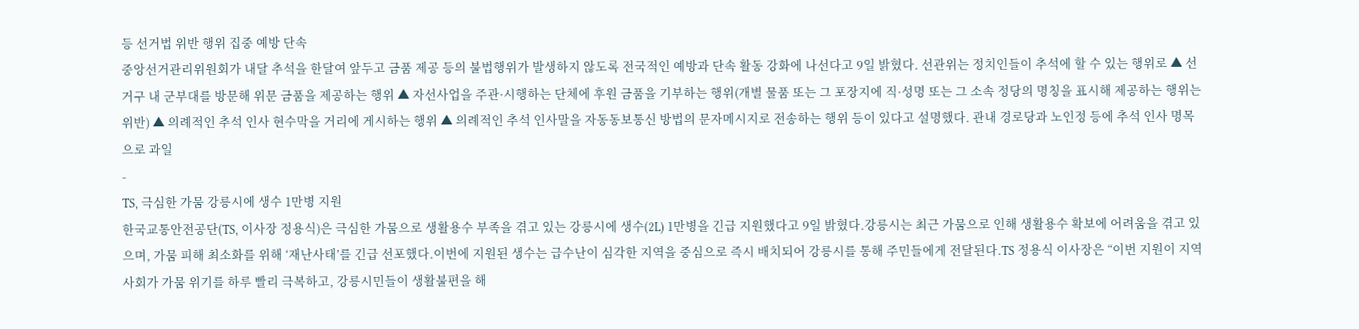등 선거법 위반 행위 집중 예방 단속
중앙선거관리위원회가 내달 추석을 한달여 앞두고 금품 제공 등의 불법행위가 발생하지 않도록 전국적인 예방과 단속 활동 강화에 나선다고 9일 밝혔다. 선관위는 정치인들이 추석에 할 수 있는 행위로 ▲ 선거구 내 군부대를 방문해 위문 금품을 제공하는 행위 ▲ 자선사업을 주관·시행하는 단체에 후원 금품을 기부하는 행위(개별 물품 또는 그 포장지에 직·성명 또는 그 소속 정당의 명칭을 표시해 제공하는 행위는 위반) ▲ 의례적인 추석 인사 현수막을 거리에 게시하는 행위 ▲ 의례적인 추석 인사말을 자동동보통신 방법의 문자메시지로 전송하는 행위 등이 있다고 설명했다. 관내 경로당과 노인정 등에 추석 인사 명목으로 과일
-
TS, 극심한 가뭄 강릉시에 생수 1만병 지원
한국교통안전공단(TS, 이사장 정용식)은 극심한 가뭄으로 생활용수 부족을 겪고 있는 강릉시에 생수(2L) 1만병을 긴급 지원했다고 9일 밝혔다.강릉시는 최근 가뭄으로 인해 생활용수 확보에 어려움을 겪고 있으며, 가뭄 피해 최소화를 위해 ‘재난사태’를 긴급 선포했다.이번에 지원된 생수는 급수난이 심각한 지역을 중심으로 즉시 배치되어 강릉시를 통해 주민들에게 전달된다.TS 정용식 이사장은 “이번 지원이 지역사회가 가뭄 위기를 하루 빨리 극복하고, 강릉시민들이 생활불편을 해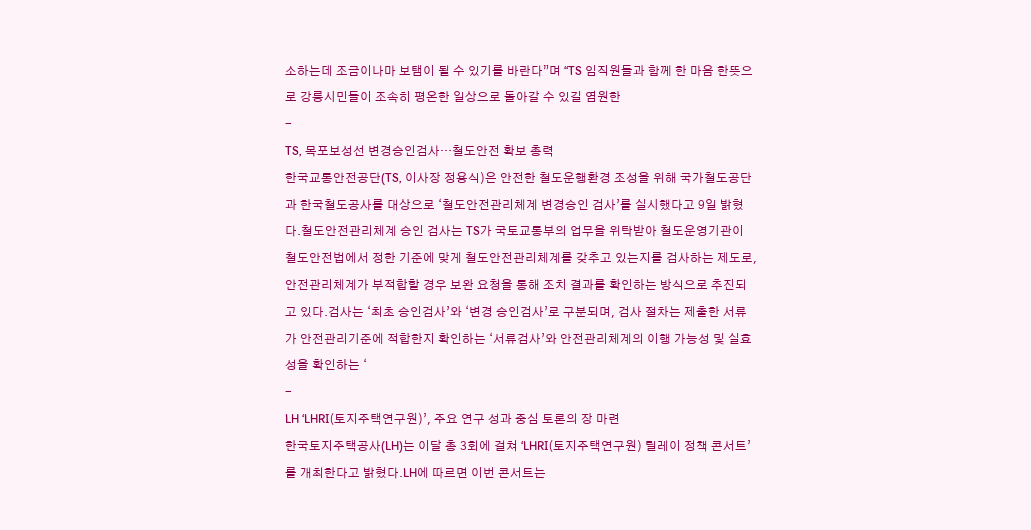소하는데 조금이나마 보탬이 될 수 있기를 바란다”며 “TS 임직원들과 함께 한 마음 한뜻으로 강릉시민들이 조속히 평온한 일상으로 돌아갈 수 있길 염원한
-
TS, 목포보성선 변경승인검사…철도안전 확보 총력
한국교통안전공단(TS, 이사장 정용식)은 안전한 철도운행환경 조성을 위해 국가철도공단과 한국철도공사를 대상으로 ‘철도안전관리체계 변경승인 검사’를 실시했다고 9일 밝혔다.철도안전관리체계 승인 검사는 TS가 국토교통부의 업무을 위탁받아 철도운영기관이 철도안전법에서 정한 기준에 맞게 철도안전관리체계를 갖추고 있는지를 검사하는 제도로, 안전관리체계가 부적합할 경우 보완 요청을 통해 조치 결과를 확인하는 방식으로 추진되고 있다.검사는 ‘최초 승인검사’와 ‘변경 승인검사’로 구분되며, 검사 절차는 제출한 서류가 안전관리기준에 적합한지 확인하는 ‘서류검사’와 안전관리체계의 이행 가능성 및 실효성을 확인하는 ‘
-
LH ‘LHRI(토지주택연구원)’, 주요 연구 성과 중심 토론의 장 마련
한국토지주택공사(LH)는 이달 총 3회에 걸쳐 ‘LHRI(토지주택연구원) 릴레이 정책 콘서트’를 개최한다고 밝혔다.LH에 따르면 이번 콘서트는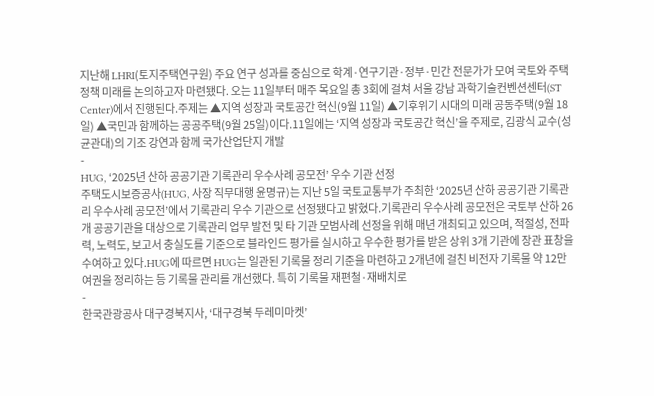지난해 LHRI(토지주택연구원) 주요 연구 성과를 중심으로 학계·연구기관·정부·민간 전문가가 모여 국토와 주택 정책 미래를 논의하고자 마련됐다. 오는 11일부터 매주 목요일 총 3회에 걸쳐 서울 강남 과학기술컨벤션센터(ST Center)에서 진행된다.주제는 ▲지역 성장과 국토공간 혁신(9월 11일) ▲기후위기 시대의 미래 공동주택(9월 18일) ▲국민과 함께하는 공공주택(9월 25일)이다.11일에는 ‘지역 성장과 국토공간 혁신’을 주제로, 김광식 교수(성균관대)의 기조 강연과 함께 국가산업단지 개발
-
HUG, ‘2025년 산하 공공기관 기록관리 우수사례 공모전’ 우수 기관 선정
주택도시보증공사(HUG, 사장 직무대행 윤명규)는 지난 5일 국토교통부가 주최한 ‘2025년 산하 공공기관 기록관리 우수사례 공모전’에서 기록관리 우수 기관으로 선정됐다고 밝혔다.기록관리 우수사례 공모전은 국토부 산하 26개 공공기관을 대상으로 기록관리 업무 발전 및 타 기관 모범사례 선정을 위해 매년 개최되고 있으며, 적절성, 전파력, 노력도, 보고서 충실도를 기준으로 블라인드 평가를 실시하고 우수한 평가를 받은 상위 3개 기관에 장관 표창을 수여하고 있다.HUG에 따르면 HUG는 일관된 기록물 정리 기준을 마련하고 2개년에 걸친 비전자 기록물 약 12만여권을 정리하는 등 기록물 관리를 개선했다. 특히 기록물 재편철·재배치로
-
한국관광공사 대구경북지사, ‘대구경북 두레미마켓’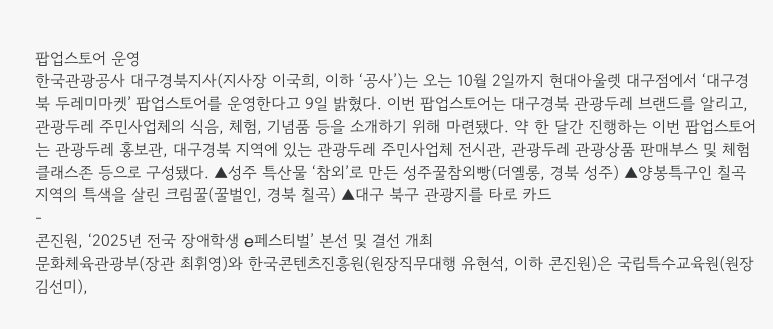팝업스토어 운영
한국관광공사 대구경북지사(지사장 이국희, 이하 ‘공사’)는 오는 10월 2일까지 현대아울렛 대구점에서 ‘대구경북 두레미마켓’ 팝업스토어를 운영한다고 9일 밝혔다. 이번 팝업스토어는 대구경북 관광두레 브랜드를 알리고, 관광두레 주민사업체의 식음, 체험, 기념품 등을 소개하기 위해 마련됐다. 약 한 달간 진행하는 이번 팝업스토어는 관광두레 홍보관, 대구경북 지역에 있는 관광두레 주민사업체 전시관, 관광두레 관광상품 판매부스 및 체험클래스존 등으로 구성됐다. ▲성주 특산물 ‘참외’로 만든 성주꿀참외빵(더옐롱, 경북 성주) ▲양봉특구인 칠곡 지역의 특색을 살린 크림꿀(꿀벌인, 경북 칠곡) ▲대구 북구 관광지를 타로 카드
-
콘진원, ‘2025년 전국 장애학생 e페스티벌’ 본선 및 결선 개최
문화체육관광부(장관 최휘영)와 한국콘텐츠진흥원(원장직무대행 유현석, 이하 콘진원)은 국립특수교육원(원장 김선미),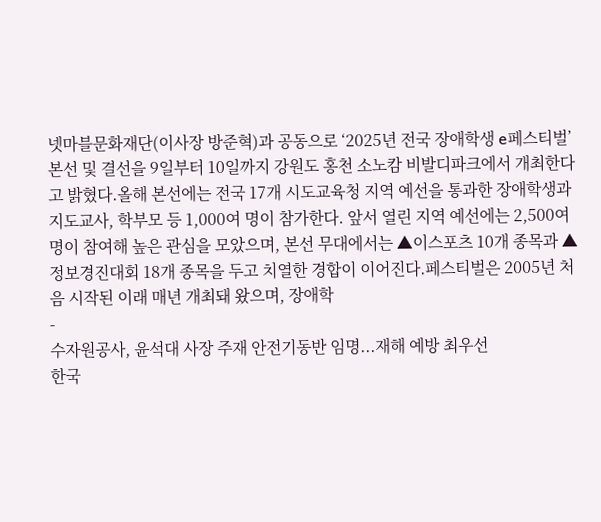넷마블문화재단(이사장 방준혁)과 공동으로 ‘2025년 전국 장애학생 e페스티벌’ 본선 및 결선을 9일부터 10일까지 강원도 홍천 소노캄 비발디파크에서 개최한다고 밝혔다.올해 본선에는 전국 17개 시도교육청 지역 예선을 통과한 장애학생과 지도교사, 학부모 등 1,000여 명이 참가한다. 앞서 열린 지역 예선에는 2,500여 명이 참여해 높은 관심을 모았으며, 본선 무대에서는 ▲이스포츠 10개 종목과 ▲정보경진대회 18개 종목을 두고 치열한 경합이 이어진다.페스티벌은 2005년 처음 시작된 이래 매년 개최돼 왔으며, 장애학
-
수자원공사, 윤석대 사장 주재 안전기동반 임명...재해 예방 최우선
한국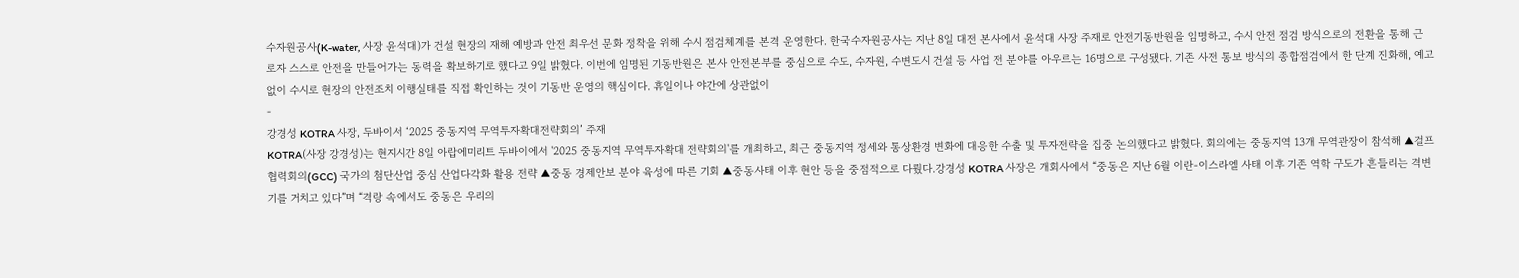수자원공사(K-water, 사장 윤석대)가 건설 현장의 재해 예방과 안전 최우선 문화 정착을 위해 수시 점검체계를 본격 운영한다. 한국수자원공사는 지난 8일 대전 본사에서 윤석대 사장 주재로 안전기동반원을 임명하고, 수시 안전 점검 방식으로의 전환을 통해 근로자 스스로 안전을 만들어가는 동력을 확보하기로 했다고 9일 밝혔다. 이번에 임명된 기동반원은 본사 안전본부를 중심으로 수도, 수자원, 수변도시 건설 등 사업 전 분야를 아우르는 16명으로 구성됐다. 기존 사전 통보 방식의 종합점검에서 한 단계 진화해, 예고 없이 수시로 현장의 안전조치 이행실태를 직접 확인하는 것이 기동반 운영의 핵심이다. 휴일이나 야간에 상관없이
-
강경성 KOTRA 사장, 두바이서 ‘2025 중동지역 무역투자확대전략회의’ 주재
KOTRA(사장 강경성)는 현지시간 8일 아랍에미리트 두바이에서 '2025 중동지역 무역투자확대 전략회의'를 개최하고, 최근 중동지역 정세와 통상환경 변화에 대응한 수출 및 투자전략을 집중 논의했다고 밝혔다. 회의에는 중동지역 13개 무역관장이 참석해 ▲걸프협력회의(GCC) 국가의 첨단산업 중심 산업다각화 활용 전략 ▲중동 경제안보 분야 육성에 따른 기회 ▲중동사태 이후 현안 등을 중점적으로 다뤘다.강경성 KOTRA 사장은 개회사에서 “중동은 지난 6월 이란-이스라엘 사태 이후 기존 역학 구도가 흔들리는 격변기를 거치고 있다”며 “격랑 속에서도 중동은 우리의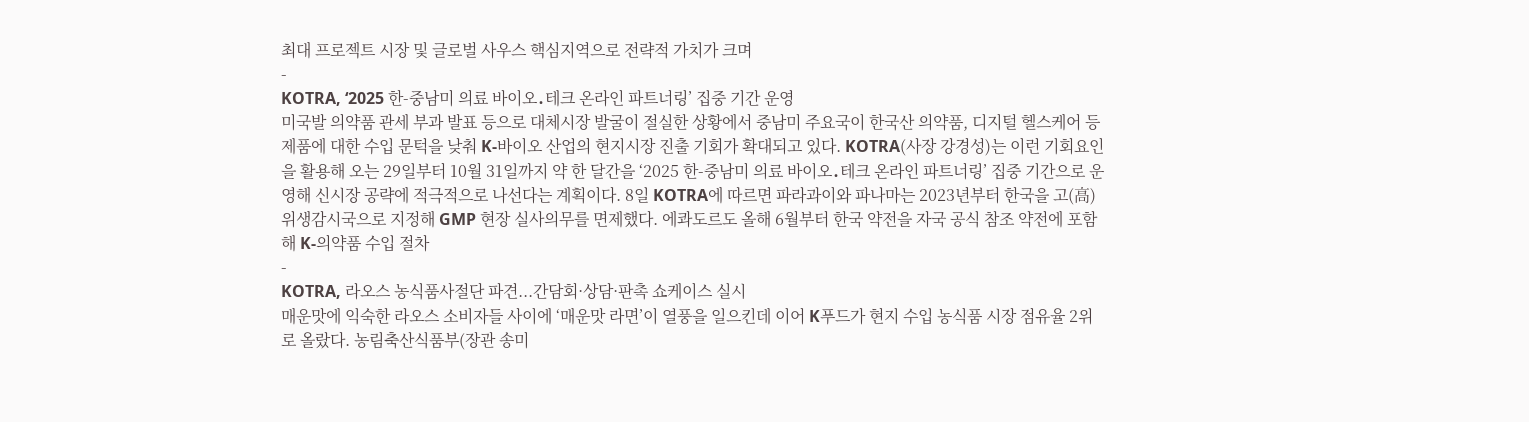최대 프로젝트 시장 및 글로벌 사우스 핵심지역으로 전략적 가치가 크며
-
KOTRA, ‘2025 한-중남미 의료 바이오․테크 온라인 파트너링’ 집중 기간 운영
미국발 의약품 관세 부과 발표 등으로 대체시장 발굴이 절실한 상황에서 중남미 주요국이 한국산 의약품, 디지털 헬스케어 등 제품에 대한 수입 문턱을 낮춰 K-바이오 산업의 현지시장 진출 기회가 확대되고 있다. KOTRA(사장 강경성)는 이런 기회요인을 활용해 오는 29일부터 10월 31일까지 약 한 달간을 ‘2025 한-중남미 의료 바이오․테크 온라인 파트너링’ 집중 기간으로 운영해 신시장 공략에 적극적으로 나선다는 계획이다. 8일 KOTRA에 따르면 파라과이와 파나마는 2023년부터 한국을 고(高)위생감시국으로 지정해 GMP 현장 실사의무를 면제했다. 에콰도르도 올해 6월부터 한국 약전을 자국 공식 참조 약전에 포함해 K-의약품 수입 절차
-
KOTRA, 라오스 농식품사절단 파견...간담회·상담·판촉 쇼케이스 실시
매운맛에 익숙한 라오스 소비자들 사이에 ‘매운맛 라면’이 열풍을 일으킨데 이어 K푸드가 현지 수입 농식품 시장 점유율 2위로 올랐다. 농림축산식품부(장관 송미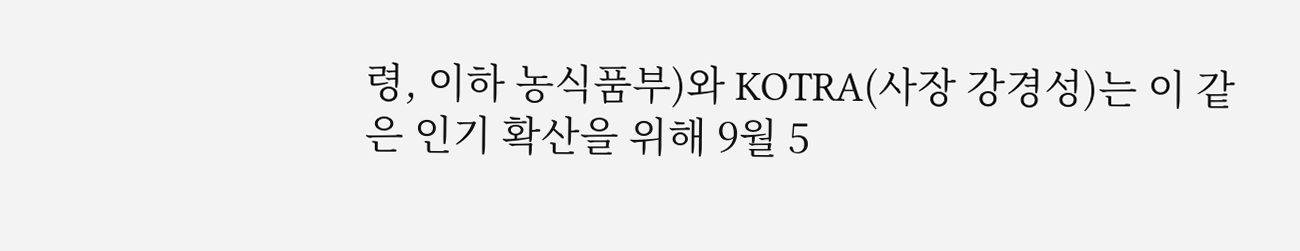령, 이하 농식품부)와 KOTRA(사장 강경성)는 이 같은 인기 확산을 위해 9월 5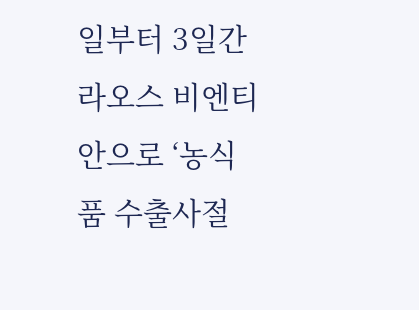일부터 3일간 라오스 비엔티안으로 ‘농식품 수출사절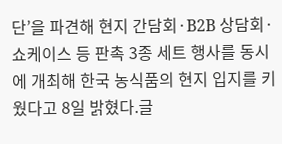단’을 파견해 현지 간담회·B2B 상담회·쇼케이스 등 판촉 3종 세트 행사를 동시에 개최해 한국 농식품의 현지 입지를 키웠다고 8일 밝혔다.글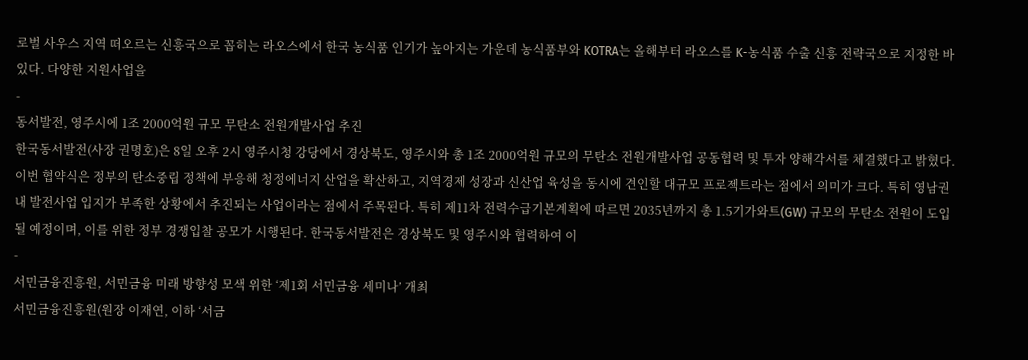로벌 사우스 지역 떠오르는 신흥국으로 꼽히는 라오스에서 한국 농식품 인기가 높아지는 가운데 농식품부와 KOTRA는 올해부터 라오스를 K-농식품 수출 신흥 전략국으로 지정한 바 있다. 다양한 지원사업을
-
동서발전, 영주시에 1조 2000억원 규모 무탄소 전원개발사업 추진
한국동서발전(사장 권명호)은 8일 오후 2시 영주시청 강당에서 경상북도, 영주시와 총 1조 2000억원 규모의 무탄소 전원개발사업 공동협력 및 투자 양해각서를 체결했다고 밝혔다.이번 협약식은 정부의 탄소중립 정책에 부응해 청정에너지 산업을 확산하고, 지역경제 성장과 신산업 육성을 동시에 견인할 대규모 프로젝트라는 점에서 의미가 크다. 특히 영남권 내 발전사업 입지가 부족한 상황에서 추진되는 사업이라는 점에서 주목된다. 특히 제11차 전력수급기본계획에 따르면 2035년까지 총 1.5기가와트(GW) 규모의 무탄소 전원이 도입될 예정이며, 이를 위한 정부 경쟁입찰 공모가 시행된다. 한국동서발전은 경상북도 및 영주시와 협력하여 이
-
서민금융진흥원, 서민금융 미래 방향성 모색 위한 ‘제1회 서민금융 세미나’ 개최
서민금융진흥원(원장 이재연, 이하 ‘서금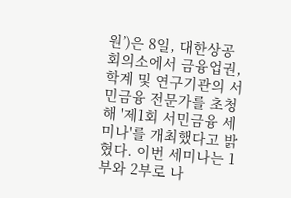원’)은 8일, 대한상공회의소에서 금융업권, 학계 및 연구기관의 서민금융 전문가를 초청해 '제1회 서민금융 세미나'를 개최했다고 밝혔다. 이번 세미나는 1부와 2부로 나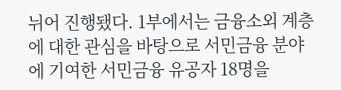뉘어 진행됐다. 1부에서는 금융소외 계층에 대한 관심을 바탕으로 서민금융 분야에 기여한 서민금융 유공자 18명을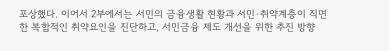포상했다. 이어서 2부에서는 서민의 금융생활 현황과 서민·취약계층이 직면한 복합적인 취약요인을 진단하고, 서민금융 제도 개선을 위한 추진 방향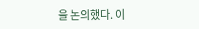을 논의했다. 이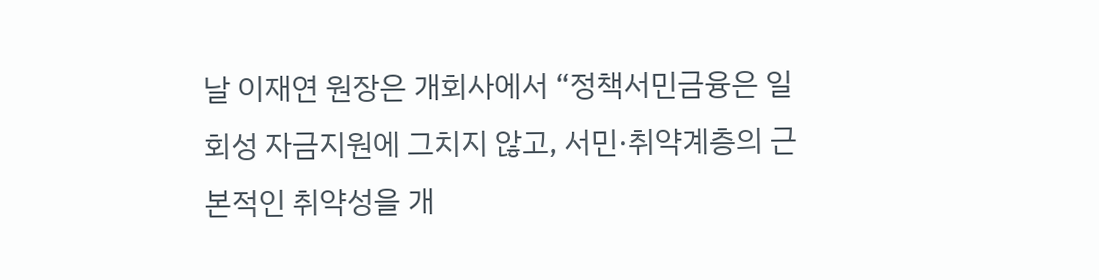날 이재연 원장은 개회사에서 “정책서민금융은 일회성 자금지원에 그치지 않고, 서민·취약계층의 근본적인 취약성을 개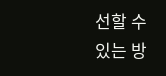선할 수 있는 방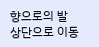향으로의 발
상단으로 이동